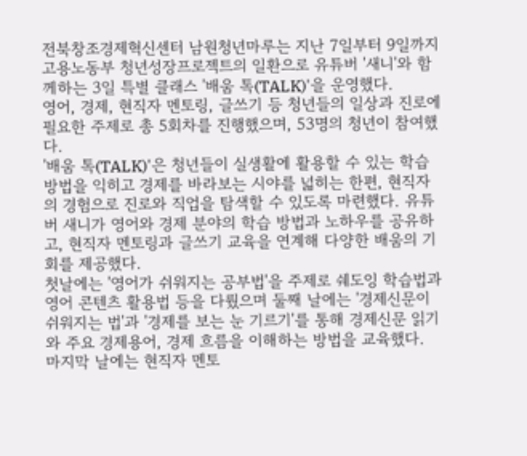전북창조경제혁신센터 남원청년마루는 지난 7일부터 9일까지 고용노동부 청년성장프로젝트의 일환으로 유튜버 '새니'와 함께하는 3일 특별 클래스 '배움 톡(TALK)'을 운영했다.
영어, 경제, 현직자 멘토링, 글쓰기 등 청년들의 일상과 진로에 필요한 주제로 총 5회차를 진행했으며, 53명의 청년이 참여했다.
'배움 톡(TALK)'은 청년들이 실생활에 활용할 수 있는 학습 방법을 익히고 경제를 바라보는 시야를 넓히는 한편, 현직자의 경험으로 진로와 직업을 탐색할 수 있도록 마련했다. 유튜버 새니가 영어와 경제 분야의 학습 방법과 노하우를 공유하고, 현직자 멘토링과 글쓰기 교육을 연계해 다양한 배움의 기회를 제공했다.
첫날에는 '영어가 쉬워지는 공부법'을 주제로 쉐도잉 학습법과 영어 콘텐츠 활용법 등을 다뤘으며 둘째 날에는 '경제신문이 쉬워지는 법'과 '경제를 보는 눈 기르기'를 통해 경제신문 읽기와 주요 경제용어, 경제 흐름을 이해하는 방법을 교육했다.
마지막 날에는 현직자 멘토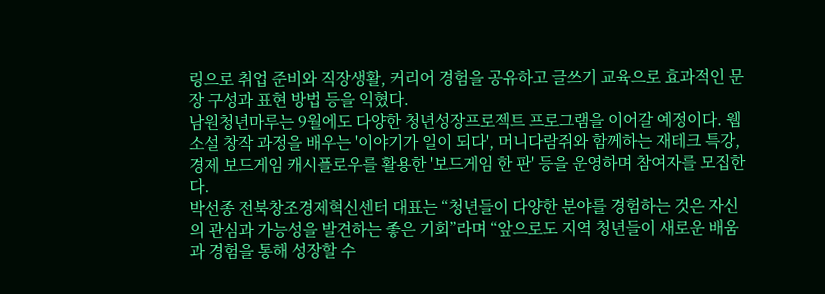링으로 취업 준비와 직장생활, 커리어 경험을 공유하고 글쓰기 교육으로 효과적인 문장 구성과 표현 방법 등을 익혔다.
남원청년마루는 9월에도 다양한 청년성장프로젝트 프로그램을 이어갈 예정이다. 웹소설 창작 과정을 배우는 '이야기가 일이 되다', 머니다람쥐와 함께하는 재테크 특강, 경제 보드게임 캐시플로우를 활용한 '보드게임 한 판' 등을 운영하며 참여자를 모집한다.
박선종 전북창조경제혁신센터 대표는 “청년들이 다양한 분야를 경험하는 것은 자신의 관심과 가능성을 발견하는 좋은 기회”라며 “앞으로도 지역 청년들이 새로운 배움과 경험을 통해 성장할 수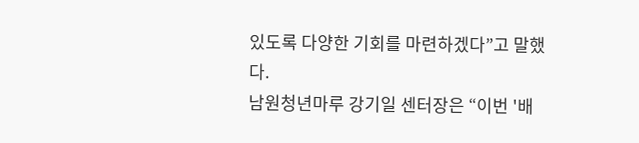있도록 다양한 기회를 마련하겠다”고 말했다.
남원청년마루 강기일 센터장은 “이번 '배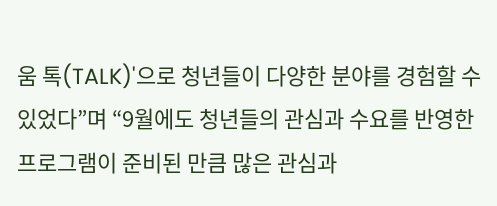움 톡(TALK)'으로 청년들이 다양한 분야를 경험할 수 있었다”며 “9월에도 청년들의 관심과 수요를 반영한 프로그램이 준비된 만큼 많은 관심과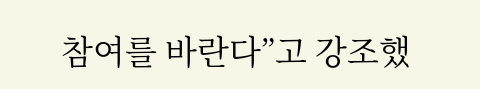참여를 바란다”고 강조했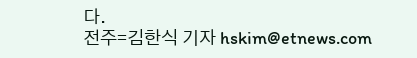다.
전주=김한식 기자 hskim@etnews.com